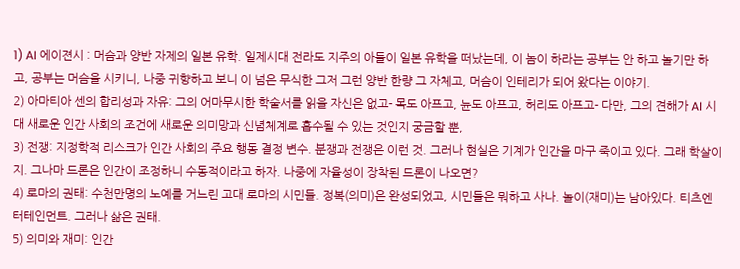1) AI 에이젼시 : 머슴과 양반 자제의 일본 유학. 일제시대 전라도 지주의 아들이 일본 유학을 떠났는데, 이 놈이 하라는 공부는 안 하고 놀기만 하고, 공부는 머슴을 시키니, 나중 귀향하고 보니 이 넘은 무식한 그저 그런 양반 한량 그 자체고, 머슴이 인테리가 되어 왔다는 이야기.
2) 아마티아 센의 합리성과 자유: 그의 어마무시한 학술서를 읽을 자신은 없고- 목도 아프고, 뉸도 아프고, 허리도 아프고- 다만, 그의 견해가 AI 시대 새로운 인간 사회의 조건에 새로운 의미망과 신념체계로 흡수될 수 있는 것인지 궁금할 뿐,
3) 전쟁: 지정학적 리스크가 인간 사회의 주요 행동 결정 변수. 분쟁과 전쟁은 이런 것. 그러나 현실은 기계가 인간을 마구 죽이고 있다. 그래 학살이지. 그나마 드론은 인간이 조정하니 수동적이라고 하자. 나중에 자율성이 장착된 드론이 나오면?
4) 로마의 권태: 수천만명의 노예를 거느린 고대 로마의 시민들. 정복(의미)은 완성되었고, 시민들은 뭐하고 사나. 놀이(재미)는 남아있다. 티츠엔터테인먼트. 그러나 삶은 권태.
5) 의미와 재미: 인간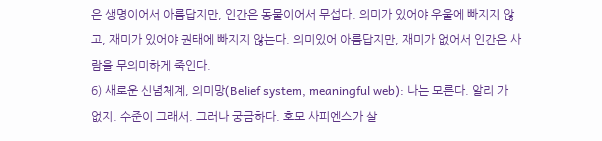은 생명이어서 아름답지만, 인간은 동물이어서 무섭다. 의미가 있어야 우울에 빠지지 않고, 재미가 있어야 권태에 빠지지 않는다. 의미있어 아름답지만, 재미가 없어서 인간은 사람을 무의미하게 죽인다.
6) 새로운 신념체계, 의미망(Belief system, meaningful web): 나는 모른다. 알리 가 없지. 수준이 그래서. 그러나 궁금하다. 호모 사피엔스가 살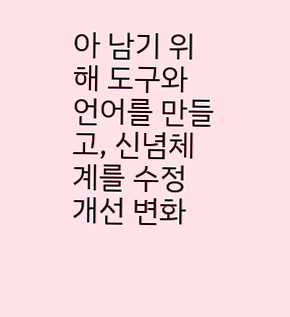아 남기 위해 도구와 언어를 만들고, 신념체계를 수정 개선 변화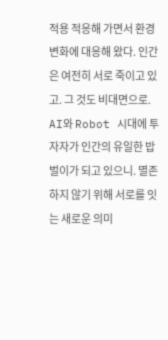적용 적응해 가면서 환경변화에 대응해 왔다. 인간은 여전히 서로 죽이고 있고. 그 것도 비대면으로. AI와 Robot 시대에 투자자가 인간의 유일한 밥벌이가 되고 있으니. 멸존하지 않기 위해 서로를 잇는 새로운 의미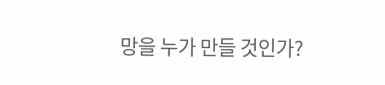망을 누가 만들 것인가?